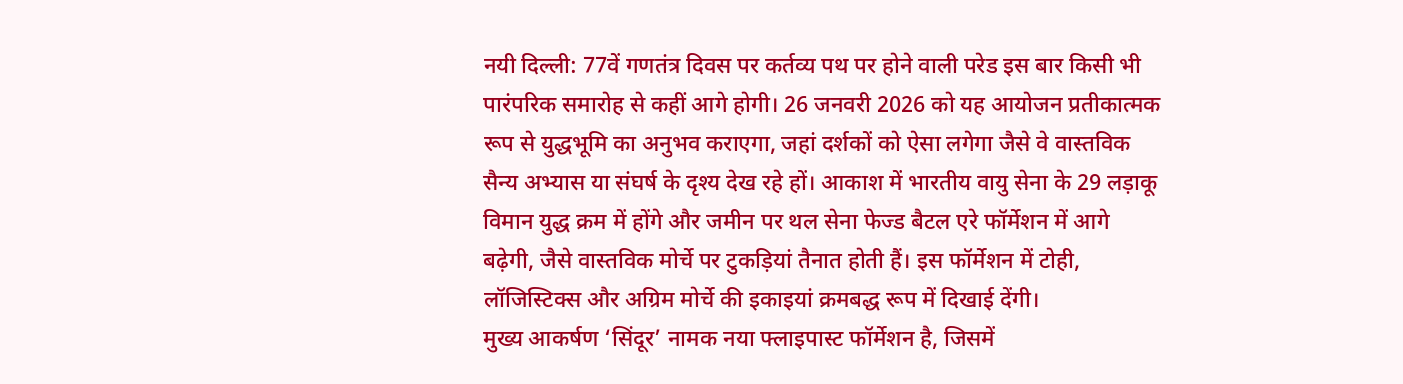नयी दिल्ली: 77वें गणतंत्र दिवस पर कर्तव्य पथ पर होने वाली परेड इस बार किसी भी पारंपरिक समारोह से कहीं आगे होगी। 26 जनवरी 2026 को यह आयोजन प्रतीकात्मक रूप से युद्धभूमि का अनुभव कराएगा, जहां दर्शकों को ऐसा लगेगा जैसे वे वास्तविक सैन्य अभ्यास या संघर्ष के दृश्य देख रहे हों। आकाश में भारतीय वायु सेना के 29 लड़ाकू विमान युद्ध क्रम में होंगे और जमीन पर थल सेना फेज्ड बैटल एरे फॉर्मेशन में आगे बढ़ेगी, जैसे वास्तविक मोर्चे पर टुकड़ियां तैनात होती हैं। इस फॉर्मेशन में टोही, लॉजिस्टिक्स और अग्रिम मोर्चे की इकाइयां क्रमबद्ध रूप में दिखाई देंगी।
मुख्य आकर्षण ‘सिंदूर’ नामक नया फ्लाइपास्ट फॉर्मेशन है, जिसमें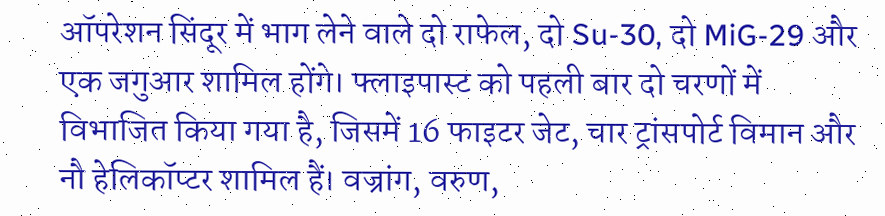ऑपरेशन सिंदूर में भाग लेने वाले दो राफेल, दो Su-30, दो MiG-29 और एक जगुआर शामिल होंगे। फ्लाइपास्ट को पहली बार दो चरणों में विभाजित किया गया है, जिसमें 16 फाइटर जेट, चार ट्रांसपोर्ट विमान और नौ हेलिकॉप्टर शामिल हैं। वज्रांग, वरुण,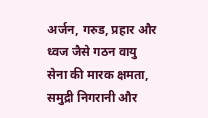अर्जन, गरुड, प्रहार और ध्वज जैसे गठन वायु सेना की मारक क्षमता, समुद्री निगरानी और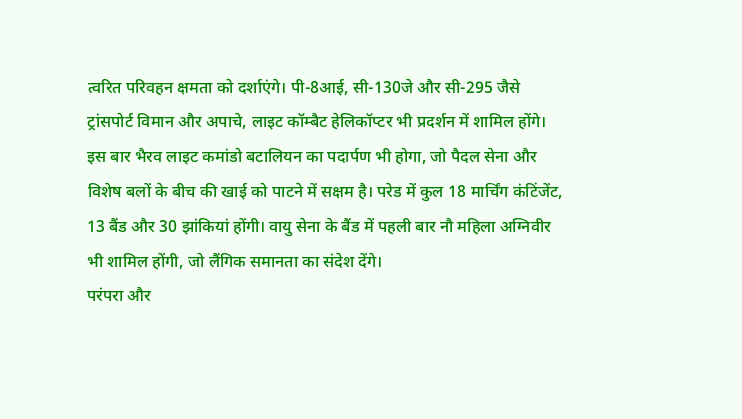त्वरित परिवहन क्षमता को दर्शाएंगे। पी-8आई, सी-130जे और सी-295 जैसे ट्रांसपोर्ट विमान और अपाचे, लाइट कॉम्बैट हेलिकॉप्टर भी प्रदर्शन में शामिल होंगे।
इस बार भैरव लाइट कमांडो बटालियन का पदार्पण भी होगा, जो पैदल सेना और विशेष बलों के बीच की खाई को पाटने में सक्षम है। परेड में कुल 18 मार्चिंग कंटिंजेंट, 13 बैंड और 30 झांकियां होंगी। वायु सेना के बैंड में पहली बार नौ महिला अग्निवीर भी शामिल होंगी, जो लैंगिक समानता का संदेश देंगे।
परंपरा और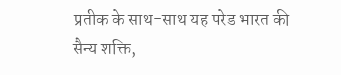प्रतीक के साथ-साथ यह परेड भारत की सैन्य शक्ति,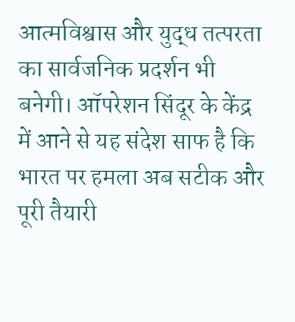आत्मविश्वास और युद्ध तत्परता का सार्वजनिक प्रदर्शन भी बनेगी। ऑपरेशन सिंदूर के केंद्र में आने से यह संदेश साफ है कि भारत पर हमला अब सटीक और पूरी तैयारी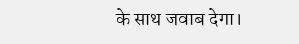के साथ जवाब देगा।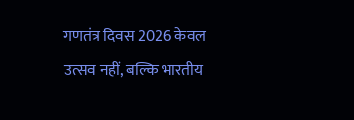गणतंत्र दिवस 2026 केवल उत्सव नहीं, बल्कि भारतीय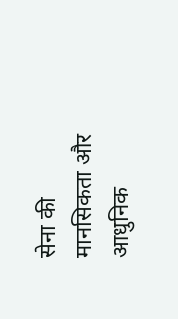सेना की मानसिकता और आधुनिक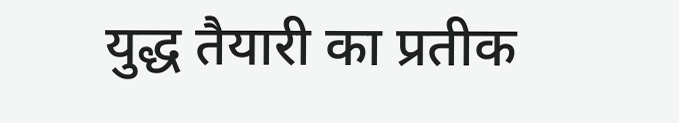युद्ध तैयारी का प्रतीक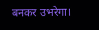बनकर उभरेगा।